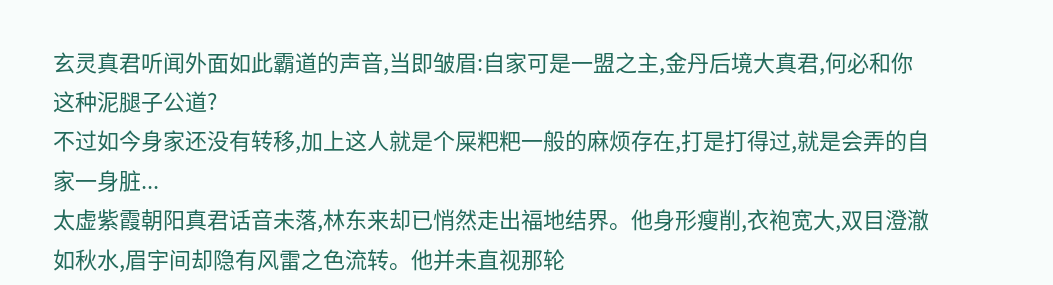玄灵真君听闻外面如此霸道的声音,当即皱眉:自家可是一盟之主,金丹后境大真君,何必和你这种泥腿子公道?
不过如今身家还没有转移,加上这人就是个屎粑粑一般的麻烦存在,打是打得过,就是会弄的自家一身脏...
太虚紫霞朝阳真君话音未落,林东来却已悄然走出福地结界。他身形瘦削,衣袍宽大,双目澄澈如秋水,眉宇间却隐有风雷之色流转。他并未直视那轮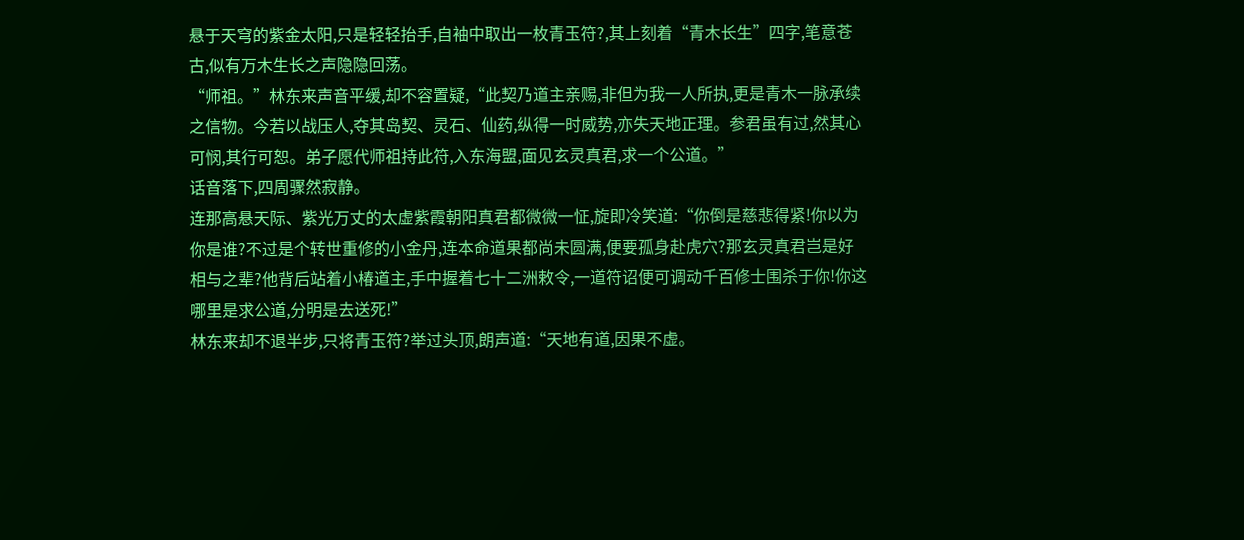悬于天穹的紫金太阳,只是轻轻抬手,自袖中取出一枚青玉符?,其上刻着“青木长生”四字,笔意苍古,似有万木生长之声隐隐回荡。
“师祖。”林东来声音平缓,却不容置疑,“此契乃道主亲赐,非但为我一人所执,更是青木一脉承续之信物。今若以战压人,夺其岛契、灵石、仙药,纵得一时威势,亦失天地正理。参君虽有过,然其心可悯,其行可恕。弟子愿代师祖持此符,入东海盟,面见玄灵真君,求一个公道。”
话音落下,四周骤然寂静。
连那高悬天际、紫光万丈的太虚紫霞朝阳真君都微微一怔,旋即冷笑道:“你倒是慈悲得紧!你以为你是谁?不过是个转世重修的小金丹,连本命道果都尚未圆满,便要孤身赴虎穴?那玄灵真君岂是好相与之辈?他背后站着小椿道主,手中握着七十二洲敕令,一道符诏便可调动千百修士围杀于你!你这哪里是求公道,分明是去送死!”
林东来却不退半步,只将青玉符?举过头顶,朗声道:“天地有道,因果不虚。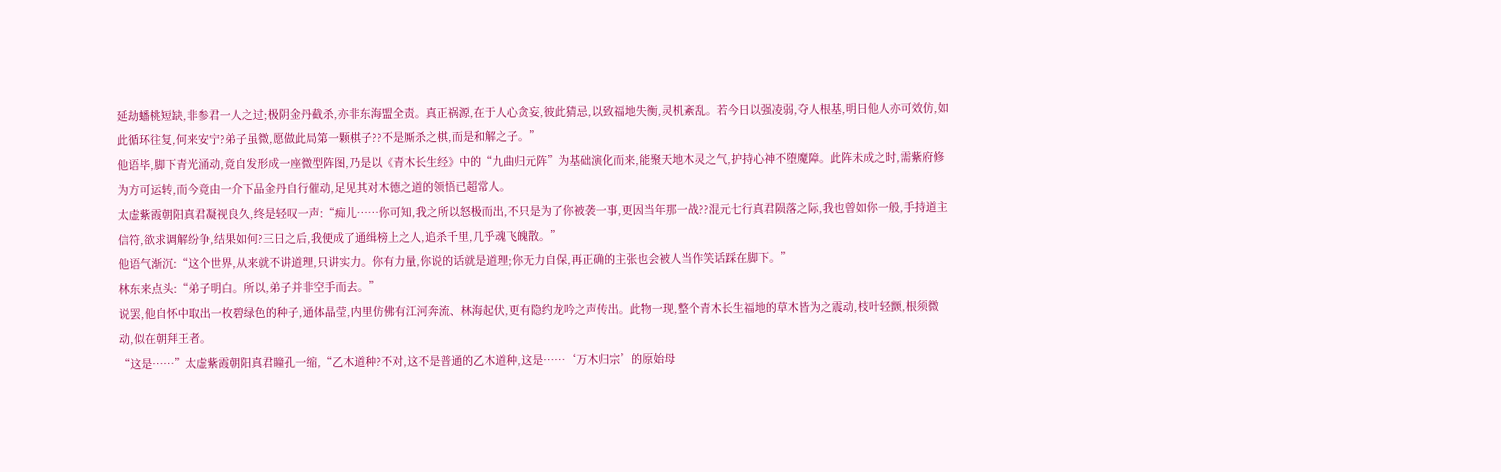延劫蟠桃短缺,非参君一人之过;极阴金丹截杀,亦非东海盟全责。真正祸源,在于人心贪妄,彼此猜忌,以致福地失衡,灵机紊乱。若今日以强凌弱,夺人根基,明日他人亦可效仿,如此循环往复,何来安宁?弟子虽微,愿做此局第一颗棋子??不是厮杀之棋,而是和解之子。”
他语毕,脚下青光涌动,竟自发形成一座微型阵图,乃是以《青木长生经》中的“九曲归元阵”为基础演化而来,能聚天地木灵之气,护持心神不堕魔障。此阵未成之时,需紫府修为方可运转,而今竟由一介下品金丹自行催动,足见其对木德之道的领悟已超常人。
太虚紫霞朝阳真君凝视良久,终是轻叹一声:“痴儿……你可知,我之所以怒极而出,不只是为了你被袭一事,更因当年那一战??混元七行真君陨落之际,我也曾如你一般,手持道主信符,欲求调解纷争,结果如何?三日之后,我便成了通缉榜上之人,追杀千里,几乎魂飞魄散。”
他语气渐沉:“这个世界,从来就不讲道理,只讲实力。你有力量,你说的话就是道理;你无力自保,再正确的主张也会被人当作笑话踩在脚下。”
林东来点头:“弟子明白。所以,弟子并非空手而去。”
说罢,他自怀中取出一枚碧绿色的种子,通体晶莹,内里仿佛有江河奔流、林海起伏,更有隐约龙吟之声传出。此物一现,整个青木长生福地的草木皆为之震动,枝叶轻颤,根须微动,似在朝拜王者。
“这是……”太虚紫霞朝阳真君瞳孔一缩,“乙木道种?不对,这不是普通的乙木道种,这是……‘万木归宗’的原始母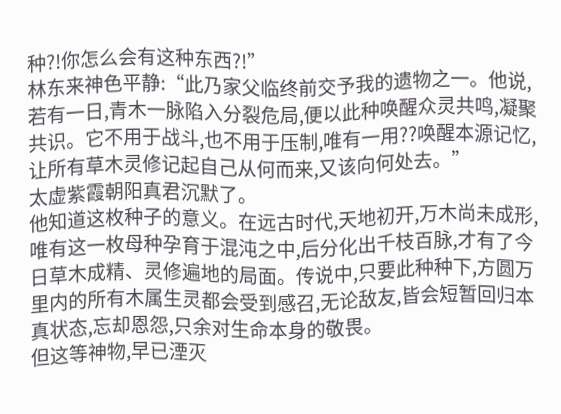种?!你怎么会有这种东西?!”
林东来神色平静:“此乃家父临终前交予我的遗物之一。他说,若有一日,青木一脉陷入分裂危局,便以此种唤醒众灵共鸣,凝聚共识。它不用于战斗,也不用于压制,唯有一用??唤醒本源记忆,让所有草木灵修记起自己从何而来,又该向何处去。”
太虚紫霞朝阳真君沉默了。
他知道这枚种子的意义。在远古时代,天地初开,万木尚未成形,唯有这一枚母种孕育于混沌之中,后分化出千枝百脉,才有了今日草木成精、灵修遍地的局面。传说中,只要此种种下,方圆万里内的所有木属生灵都会受到感召,无论敌友,皆会短暂回归本真状态,忘却恩怨,只余对生命本身的敬畏。
但这等神物,早已湮灭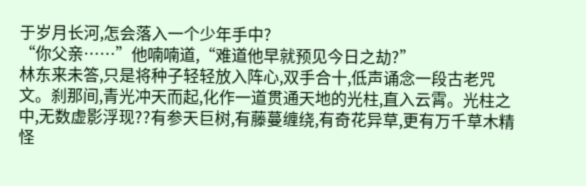于岁月长河,怎会落入一个少年手中?
“你父亲……”他喃喃道,“难道他早就预见今日之劫?”
林东来未答,只是将种子轻轻放入阵心,双手合十,低声诵念一段古老咒文。刹那间,青光冲天而起,化作一道贯通天地的光柱,直入云霄。光柱之中,无数虚影浮现??有参天巨树,有藤蔓缠绕,有奇花异草,更有万千草木精怪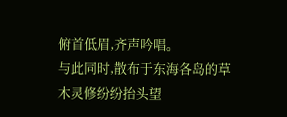俯首低眉,齐声吟唱。
与此同时,散布于东海各岛的草木灵修纷纷抬头望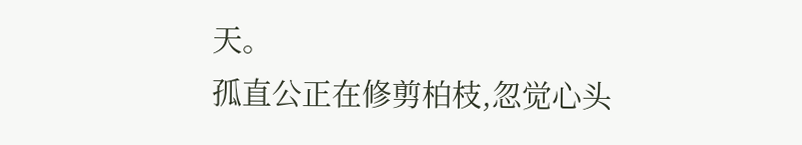天。
孤直公正在修剪柏枝,忽觉心头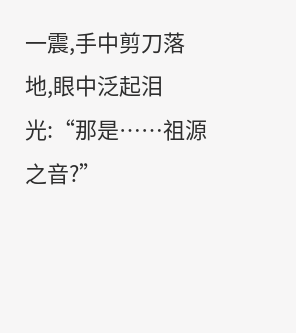一震,手中剪刀落地,眼中泛起泪光:“那是……祖源之音?”